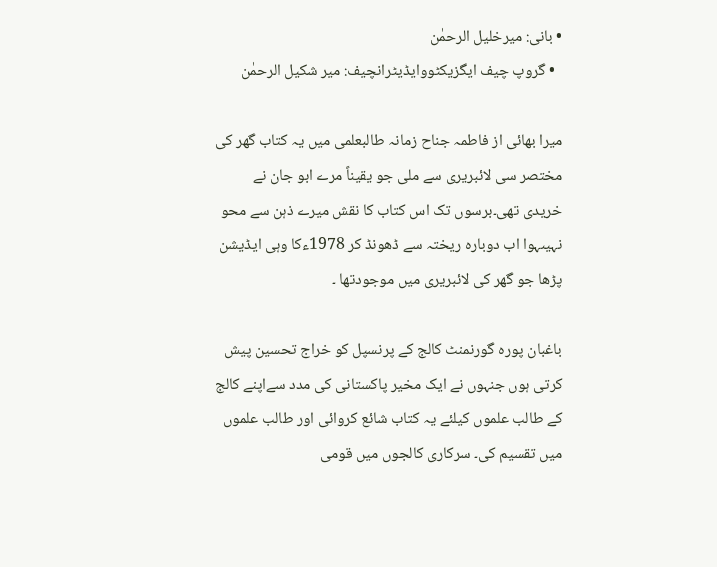• بانی: میرخلیل الرحمٰن
  • گروپ چیف ایگزیکٹووایڈیٹرانچیف: میر شکیل الرحمٰن

میرا بھائی از فاطمہ جناح زمانہ طالبعلمی میں یہ کتاب گھر کی مختصر سی لائبریری سے ملی جو یقیناً مرے ابو جان نے خریدی تھی۔برسوں تک اس کتاب کا نقش میرے ذہن سے محو نہیںہوا اب دوبارہ ریختہ سے ڈھونڈ کر 1978ءکا وہی ایڈیشن پڑھا جو گھر کی لائبریری میں موجودتھا ۔

باغبان پورہ گورنمنٹ کالج کے پرنسپل کو خراج تحسین پیش کرتی ہوں جنہوں نے ایک مخیر پاکستانی کی مدد سےاپنے کالج کے طالب علموں کیلئے یہ کتاب شائع کروائی اور طالب علموں میں تقسیم کی۔ سرکاری کالجوں میں قومی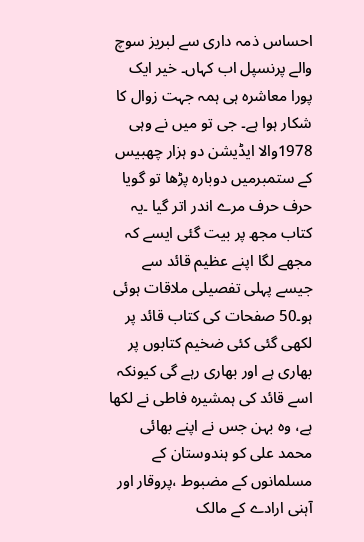احساس ذمہ داری سے لبریز سوچ والے پرنسپل اب کہاں۔ خیر ایک پورا معاشرہ ہی ہمہ جہت زوال کا شکار ہوا ہے۔ جی تو میں نے وہی 1978والا ایڈیشن دو ہزار چھبیس کے ستمبرمیں دوبارہ پڑھا تو گویا حرف حرف مرے اندر اتر گیا ۔یہ کتاب مجھ پر بیت گئی ایسے کہ مجھے لگا اپنے عظیم قائد سے جیسے پہلی تفصیلی ملاقات ہوئی ہو۔50 صفحات کی کتاب قائد پر لکھی گئی کئی ضخیم کتابوں پر بھاری ہے اور بھاری رہے گی کیونکہ اسے قائد کی ہمشیرہ فاطی نے لکھا ہے، وہ بہن جس نے اپنے بھائی محمد علی کو ہندوستان کے مسلمانوں کے مضبوط ،پروقار اور آہنی ارادے کے مالک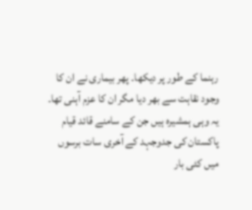رہنما کے طور پر دیکھا۔ پھر بیماری نے ان کا وجود نقاہت سے بھر دیا مگر ان کا عزم آہنی تھا۔ یہ وہی ہمشیرہ ہیں جن کے سامنے قائد قیام پاکستان کی جدوجہد کے آخری سات برسوں میں کئی بار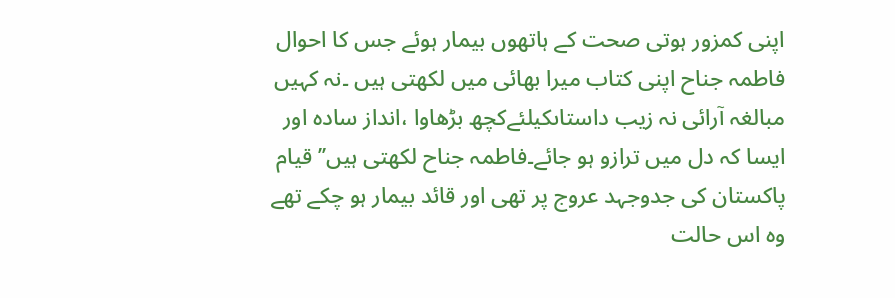اپنی کمزور ہوتی صحت کے ہاتھوں بیمار ہوئے جس کا احوال فاطمہ جناح اپنی کتاب میرا بھائی میں لکھتی ہیں ۔نہ کہیں مبالغہ آرائی نہ زیب داستاںکیلئےکچھ بڑھاوا ،انداز سادہ اور ایسا کہ دل میں ترازو ہو جائے۔فاطمہ جناح لکھتی ہیں’’قیام پاکستان کی جدوجہد عروج پر تھی اور قائد بیمار ہو چکے تھے وہ اس حالت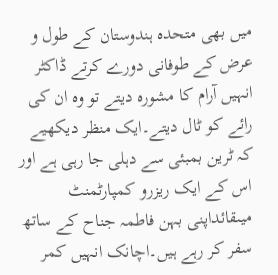میں بھی متحدہ ہندوستان کے طول و عرض کے طوفانی دورے کرتے ڈاکٹر انہیں آرام کا مشورہ دیتے تو وہ ان کی رائے کو ٹال دیتے۔ایک منظر دیکھیے کہ ٹرین بمبئی سے دہلی جا رہی ہے اور اس کے ایک ریزرو کمپارٹمنٹ میںقائداپنی بہن فاطمہ جناح کے ساتھ سفر کر رہے ہیں۔اچانک انہیں کمر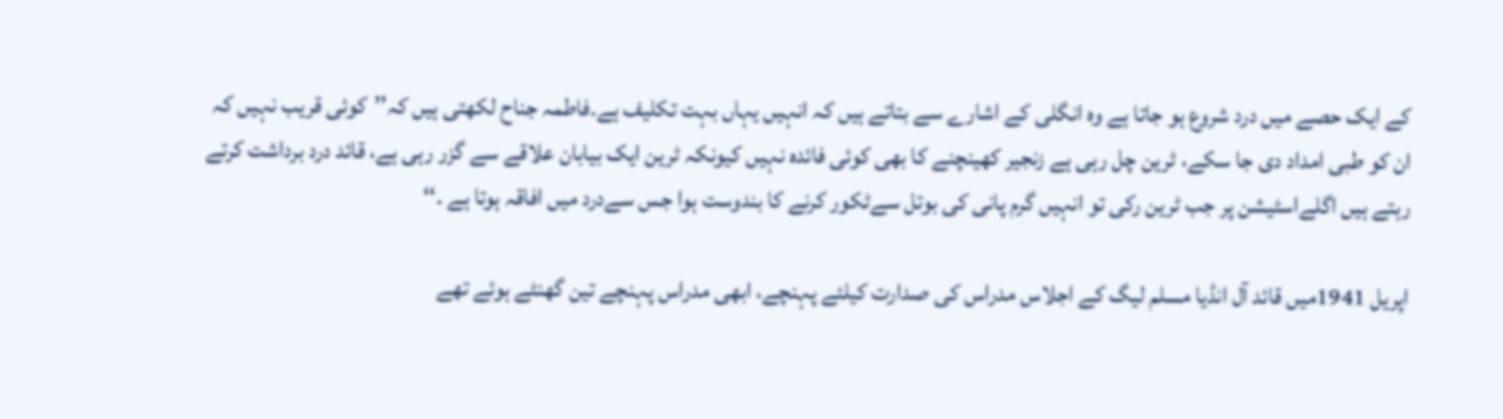کے ایک حصے میں درد شروع ہو جاتا ہے وہ انگلی کے اشارے سے بتاتے ہیں کہ انہیں یہاں بہت تکلیف ہے۔فاطمہ جناح لکھتی ہیں کہ’’کوئی قریب نہیں کہ ان کو طبی امداد دی جا سکے، ٹرین چل رہی ہے زنجیر کھینچنے کا بھی کوئی فائدہ نہیں کیونکہ ٹرین ایک بیابان علاقے سے گزر رہی ہے، قائد درد برداشت کرتے رہتے ہیں اگلےاسٹیشن پر جب ٹرین رکی تو انہیں گرم پانی کی بوتل سےٹکور کرنے کا بندوست ہوا جس سےدرد میں افاقہ ہوتا ہے ۔‘‘

اپریل 1941میں قائد آل انڈیا مسلم لیگ کے اجلاس مدراس کی صدارت کیلئے پہنچے، ابھی مدراس پہنچے تین گھنٹے ہوئے تھے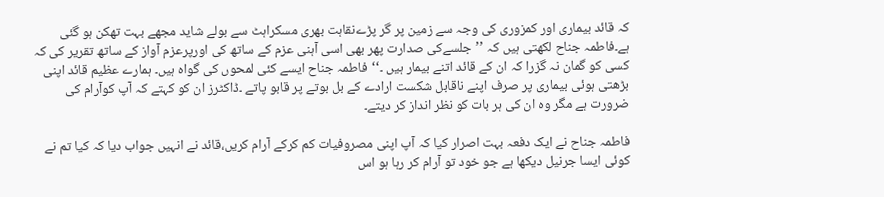کہ قائد بیماری اور کمزوری کی وجہ سے زمین پر گر پڑےنقاہت بھری مسکراہٹ سے بولے شاید مجھے بہت تھکن ہو گئی ہے۔فاطمہ جناح لکھتی ہیں کہ ’’جلسےکی صدارت پھر بھی اسی آہنی عزم کے ساتھ کی اورپرعزم آواز کے ساتھ تقریر کی کہ کسی کو گمان نہ گزرا کہ ان کے قائد اتنے بیمار ہیں ۔‘‘فاطمہ جناح ایسے کئی لمحوں کی گواہ ہیں۔ ہمارے عظیم قائد اپنی بڑھتی ہوئی بیماری پر صرف اپنے ناقابل شکست ارادے کے بل بوتے پر قابو پاتے ۔ڈاکٹرز ان کو کہتے کہ آپ کوآرام کی ضرورت ہے مگر وہ ان کی ہر بات کو نظر انداز کر دیتے۔

فاطمہ جناح نے ایک دفعہ بہت اصرار کیا کہ آپ اپنی مصروفیات کم کرکے آرام کریں،قائد نے انہیں جواب دیا کہ کیا تم نے کوئی ایسا جرنیل دیکھا ہے جو خود تو آرام کر رہا ہو اس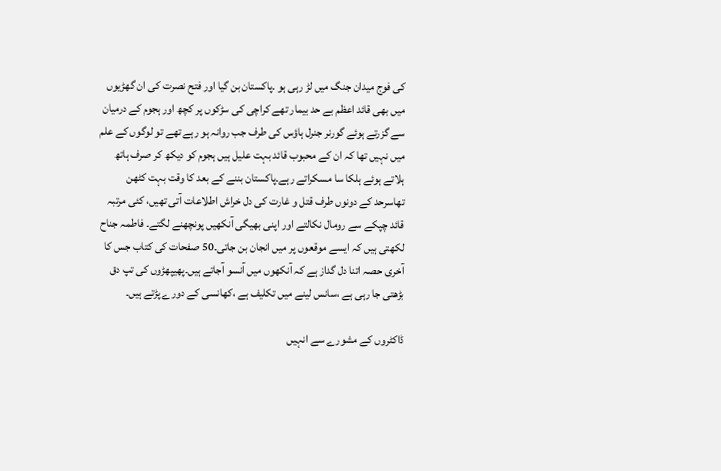کی فوج میدان جنگ میں لڑ رہی ہو ۔پاکستان بن گیا اور فتح نصرت کی ان گھڑیوں میں بھی قائد اعظم بے حد بیمار تھے کراچی کی سڑکوں پر کچھ اور ہجوم کے درمیان سے گزرتے ہوئے گورنر جنرل ہاؤس کی طرف جب روانہ ہو رہے تھے تو لوگوں کے علم میں نہیں تھا کہ ان کے محبوب قائد بہت علیل ہیں ہجوم کو دیکھ کر صرف ہاتھ ہلاتے ہوئے ہلکا سا مسکراتے رہے۔پاکستان بننے کے بعد کا وقت بہت کٹھن تھاسرحد کے دونوں طرف قتل و غارت کی دل خراش اطلاعات آتی تھیں، کئی مرتبہ قائد چپکے سے رومال نکالتے اور اپنی بھیگی آنکھیں پونچھنے لگتے۔ فاطمہ جناح لکھتی ہیں کہ ایسے موقعوں پر میں انجان بن جاتی۔50 صفحات کی کتاب جس کا آخری حصہ اتنا دل گداز ہے کہ آنکھوں میں آنسو آجاتے ہیں۔پھیپھڑوں کی تپ دق بڑھتی جا رہی ہے ،سانس لینے میں تکلیف ہے ،کھانسی کے دورے پڑتے ہیں۔

ڈاکٹروں کے مشورے سے انہیں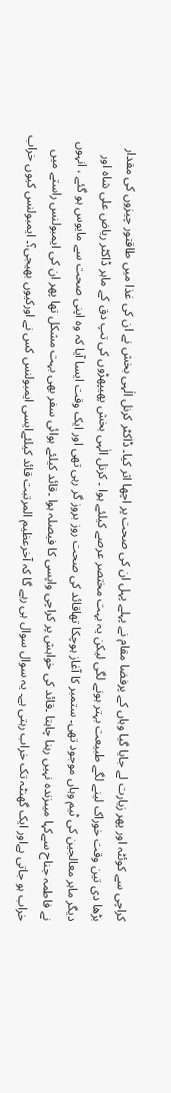کراچی سے کوئٹہ اور پھر زیارت لے جایا گیا وہاں کے پرفضا مقام نے پہلے پہل ان کی صحت پر اچھا اثر کیا۔ ڈاکٹر کرنل الٰہی بخش نے ان کی غذا میں طاقتور چیزوں کی مقدار بڑھا دی تین وقت خوراک لینے لگے طبیعت بہتر ہونے لگی لیکن یہ بہت مختصر عرصے کیلئے ہوا ۔ کرنل الٰہی بخش پھیپھڑوں کی تپ دق کے ماہر ڈاکٹر ریاض علی شاہ اور دیگر ماہر معالجین کی ٹیم وہاں موجود تھی۔ ستمبر کا آغاز ہوچکا تھاقائد کی صحت روز بروز گر رہی تھی اور ایک وقت ایسا آیا کہ وہ اپنی صحت سے مایوس ہو گئے ، انہوں نے فاطمہ جناح سےکہا میںزندہ نہیں رہنا چاہتا ۔قائد کی خواہش پر کراچی واپسی کا فیصلہ ہوا ۔قائد کیلئے ہوائی سفر بھی بہت مشکل تھا پھر ان کی ایمبولنس راستے میں خراب ہو جاتی ہےاور ایک گھنٹہ تک خراب رہتی ہے۔ یہ سوال سوال ہی رہے گا کہ آخرعظیم المرتبت قائد کیلئےایسی ایمبولنس کس نے اورکیوں بھیجی؟۔ ایمبولنس کیوں خراب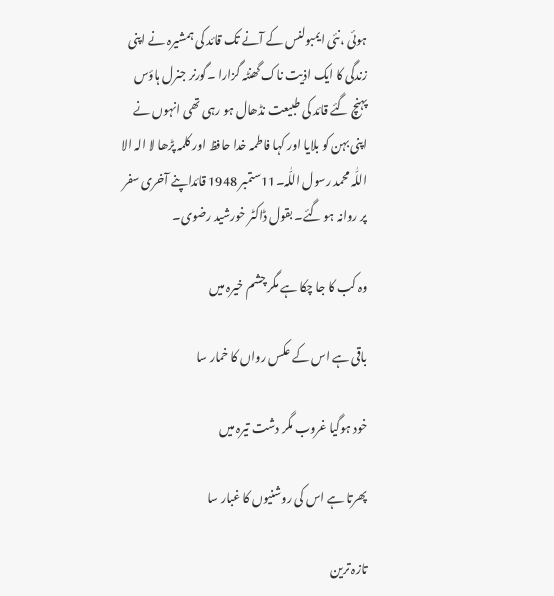ہوئی ،نئی ایمبولنس کے آنے تک قائد کی ہمشیرہ نے اپنی زندگی کا ایک اذیت ناک گھنٹہ گزارا ۔گورنر جنرل ہاؤس پہنچ گئے قائد کی طبیعت نڈھال ہو رہی تھی انہوں نے اپنی بہن کو بلایا اور کہا فاطمہ خدا حافظ اور کلمہ پڑھا لا الہ الا اللّٰہ محمد رسول اللّٰہ۔11ستمبر 1948 قائداپنے آخری سفر پر روانہ ہو گئے۔ بقول ڈاکٹر خورشید رضوی۔

وہ کب کا جا چکا ہے مگر چشم خیرہ میں

باقی ہے اس کے عکس رواں کا خمار سا

خود ہوگیا غروب مگر دشت تیرہ میں

پھرتا ہے اس کی روشنیوں کا غبار سا

تازہ ترین